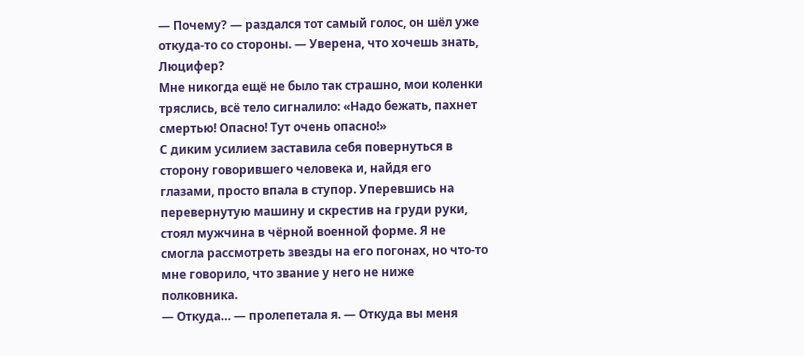— Почему? — раздался тот самый голос, он шёл уже откуда-то со стороны. — Уверена, что хочешь знать, Люцифер?
Мне никогда ещё не было так страшно, мои коленки тряслись, всё тело сигналило: «Надо бежать, пахнет смертью! Опасно! Тут очень опасно!»
С диким усилием заставила себя повернуться в сторону говорившего человека и, найдя его глазами, просто впала в ступор. Уперевшись на перевернутую машину и скрестив на груди руки, стоял мужчина в чёрной военной форме. Я не смогла рассмотреть звезды на его погонах, но что-то мне говорило, что звание у него не ниже полковника.
— Откуда… — пролепетала я. — Откуда вы меня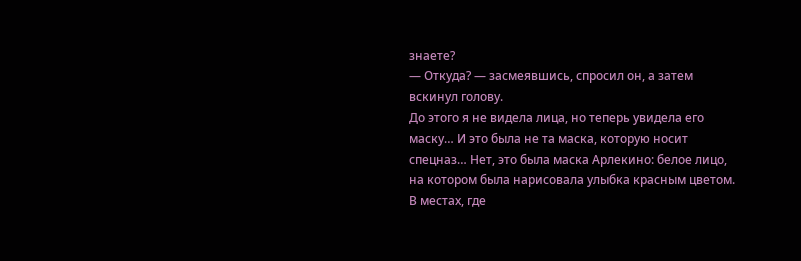знаете?
— Откуда? — засмеявшись, спросил он, а затем вскинул голову.
До этого я не видела лица, но теперь увидела его маску… И это была не та маска, которую носит спецназ… Нет, это была маска Арлекино: белое лицо, на котором была нарисовала улыбка красным цветом. В местах, где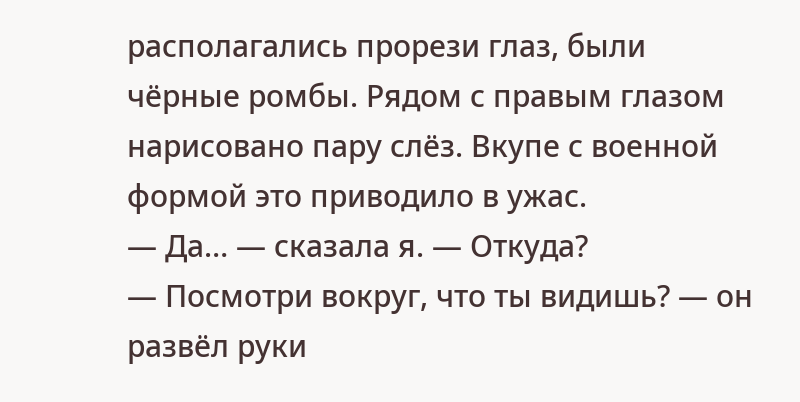располагались прорези глаз, были чёрные ромбы. Рядом с правым глазом нарисовано пару слёз. Вкупе с военной формой это приводило в ужас.
— Да… — сказала я. — Откуда?
— Посмотри вокруг, что ты видишь? — он развёл руки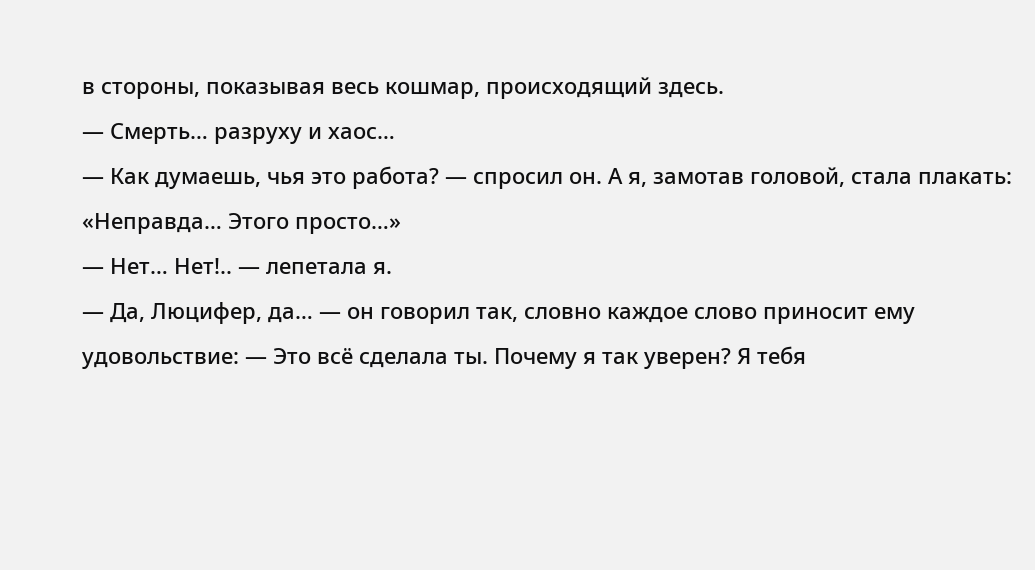в стороны, показывая весь кошмар, происходящий здесь.
— Смерть… разруху и хаос…
— Как думаешь, чья это работа? — спросил он. А я, замотав головой, стала плакать: «Неправда… Этого просто…»
— Нет… Нет!.. — лепетала я.
— Да, Люцифер, да… — он говорил так, словно каждое слово приносит ему удовольствие: — Это всё сделала ты. Почему я так уверен? Я тебя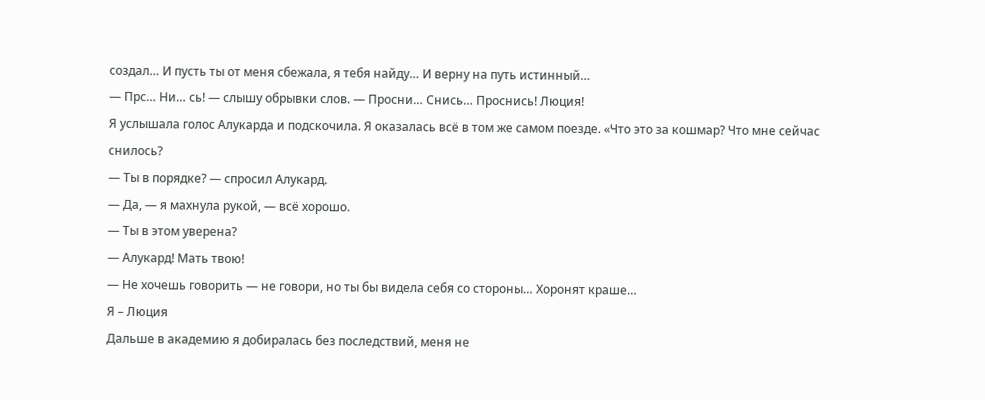создал… И пусть ты от меня сбежала, я тебя найду… И верну на путь истинный…
— Прс… Ни… сь! — слышу обрывки слов. — Просни… Снись… Проснись! Люция!
Я услышала голос Алукарда и подскочила. Я оказалась всё в том же самом поезде. «Что это за кошмар? Что мне сейчас снилось?
— Ты в порядке? — спросил Алукард.
— Да, — я махнула рукой, — всё хорошо.
— Ты в этом уверена?
— Алукард! Мать твою!
— Не хочешь говорить — не говори, но ты бы видела себя со стороны… Хоронят краше…
Я – Люция
Дальше в академию я добиралась без последствий, меня не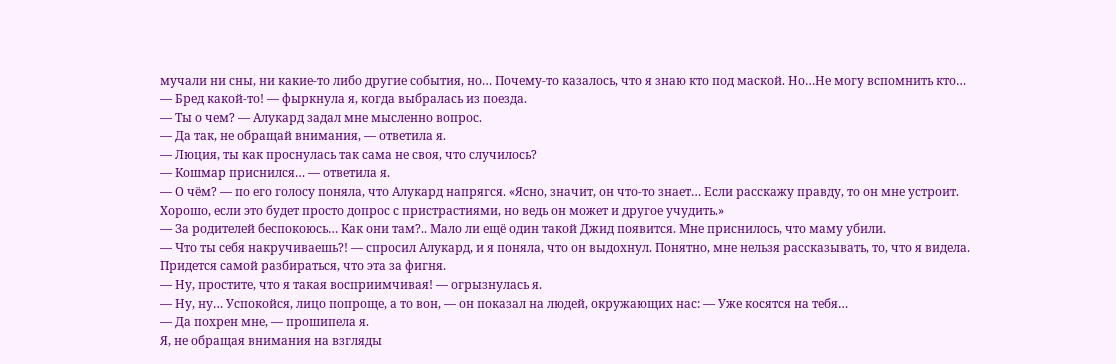мучали ни сны, ни какие-то либо другие события, но… Почему-то казалось, что я знаю кто под маской. Но…Не могу вспомнить кто…
— Бред какой-то! — фыркнула я, когда выбралась из поезда.
— Ты о чем? — Алукард задал мне мысленно вопрос.
— Да так, не обращай внимания, — ответила я.
— Люция, ты как проснулась так сама не своя, что случилось?
— Кошмар приснился… — ответила я.
— О чём? — по его голосу поняла, что Алукард напрягся. «Ясно, значит, он что-то знает… Если расскажу правду, то он мне устроит. Хорошо, если это будет просто допрос с пристрастиями, но ведь он может и другое учудить.»
— За родителей беспокоюсь… Как они там?.. Мало ли ещё один такой Джид появится. Мне приснилось, что маму убили.
— Что ты себя накручиваешь?! — спросил Алукард, и я поняла, что он выдохнул. Понятно, мне нельзя рассказывать, то, что я видела. Придется самой разбираться, что эта за фигня.
— Ну, простите, что я такая восприимчивая! — огрызнулась я.
— Ну, ну… Успокойся, лицо попроще, а то вон, — он показал на людей, окружающих нас: — Уже косятся на тебя…
— Да похрен мне, — прошипела я.
Я, не обращая внимания на взгляды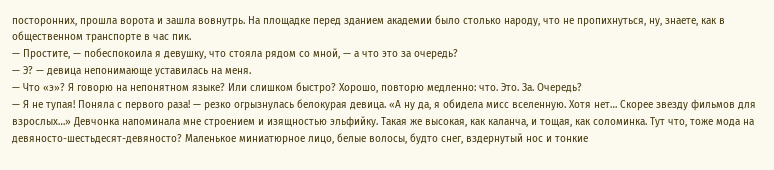посторонних, прошла ворота и зашла вовнутрь. На площадке перед зданием академии было столько народу, что не пропихнуться, ну, знаете, как в общественном транспорте в час пик.
— Простите, — побеспокоила я девушку, что стояла рядом со мной, — а что это за очередь?
— Э? — девица непонимающе уставилась на меня.
— Что «э»? Я говорю на непонятном языке? Или слишком быстро? Хорошо, повторю медленно: что. Это. За. Очередь?
— Я не тупая! Поняла с первого раза! — резко огрызнулась белокурая девица. «А ну да, я обидела мисс вселенную. Хотя нет… Скорее звезду фильмов для взрослых…» Девчонка напоминала мне строением и изящностью эльфийку. Такая же высокая, как каланча, и тощая, как соломинка. Тут что, тоже мода на девяносто-шестьдесят-девяносто? Маленькое миниатюрное лицо, белые волосы, будто снег, вздернутый нос и тонкие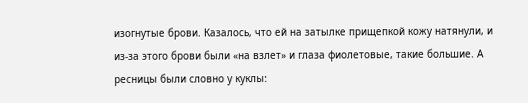изогнутые брови. Казалось, что ей на затылке прищепкой кожу натянули, и из-за этого брови были «на взлет» и глаза фиолетовые, такие большие. А ресницы были словно у куклы: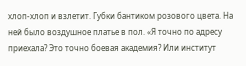хлоп-хлоп и взлетит. Губки бантиком розового цвета. На ней было воздушное платье в пол. «Я точно по адресу приехала? Это точно боевая академия? Или институт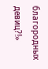благородных девиц?!»